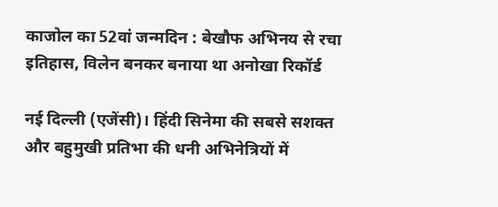काजोल का 52वां जन्मदिन : बेखौफ अभिनय से रचा इतिहास, विलेन बनकर बनाया था अनोखा रिकॉर्ड

नई दिल्ली (एजेंसी)। हिंदी सिनेमा की सबसे सशक्त और बहुमुखी प्रतिभा की धनी अभिनेत्रियों में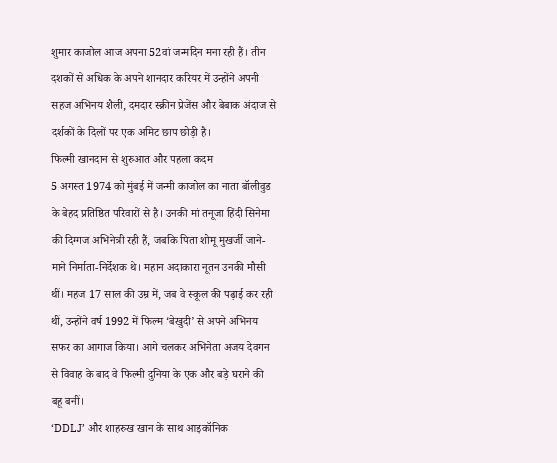शुमार काजोल आज अपना 52वां जन्मदिन मना रही हैं। तीन दशकों से अधिक के अपने शानदार करियर में उन्होंने अपनी सहज अभिनय शैली, दमदार स्क्रीन प्रेजेंस और बेबाक अंदाज से दर्शकों के दिलों पर एक अमिट छाप छोड़ी है।
फिल्मी खानदान से शुरुआत और पहला कदम
5 अगस्त 1974 को मुंबई में जन्मी काजोल का नाता बॉलीवुड के बेहद प्रतिष्ठित परिवारों से है। उनकी मां तनूजा हिंदी सिनेमा की दिग्गज अभिनेत्री रही हैं, जबकि पिता शोमू मुखर्जी जाने-माने निर्माता-निर्देशक थे। महान अदाकारा नूतन उनकी मौसी थीं। महज 17 साल की उम्र में, जब वे स्कूल की पढ़ाई कर रही थीं, उन्होंने वर्ष 1992 में फिल्म ‘बेखुदी’ से अपने अभिनय सफर का आगाज किया। आगे चलकर अभिनेता अजय देवगन से विवाह के बाद वे फिल्मी दुनिया के एक और बड़े घराने की बहू बनीं।
‘DDLJ’ और शाहरुख खान के साथ आइकॉनिक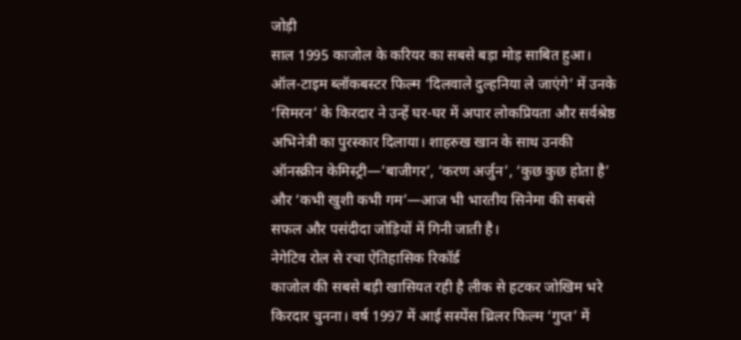जोड़ी
साल 1995 काजोल के करियर का सबसे बड़ा मोड़ साबित हुआ। ऑल-टाइम ब्लॉकबस्टर फिल्म ‘दिलवाले दुल्हनिया ले जाएंगे’ में उनके ‘सिमरन’ के किरदार ने उन्हें घर-घर में अपार लोकप्रियता और सर्वश्रेष्ठ अभिनेत्री का पुरस्कार दिलाया। शाहरुख खान के साथ उनकी ऑनस्क्रीन केमिस्ट्री—’बाजीगर’, ‘करण अर्जुन’, ‘कुछ कुछ होता है’ और ‘कभी खुशी कभी गम’—आज भी भारतीय सिनेमा की सबसे सफल और पसंदीदा जोड़ियों में गिनी जाती है।
नेगेटिव रोल से रचा ऐतिहासिक रिकॉर्ड
काजोल की सबसे बड़ी खासियत रही है लीक से हटकर जोखिम भरे किरदार चुनना। वर्ष 1997 में आई सस्पेंस थ्रिलर फिल्म ‘गुप्त’ में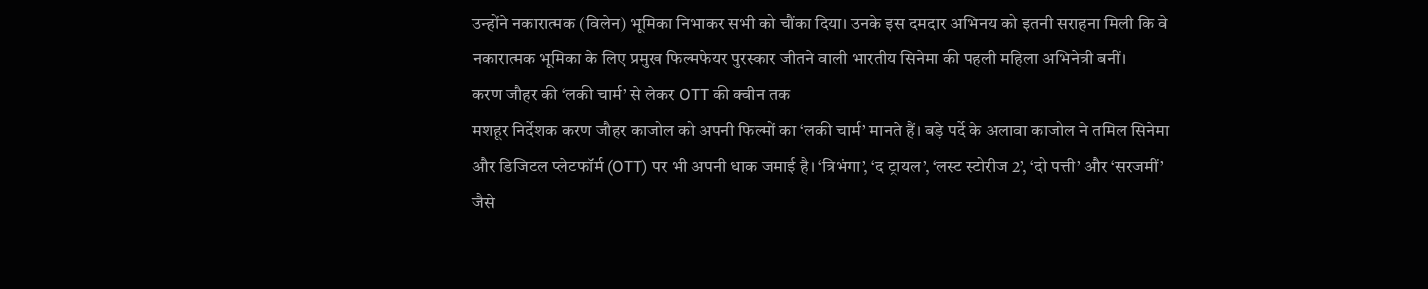उन्होंने नकारात्मक (विलेन) भूमिका निभाकर सभी को चौंका दिया। उनके इस दमदार अभिनय को इतनी सराहना मिली कि वे नकारात्मक भूमिका के लिए प्रमुख फिल्मफेयर पुरस्कार जीतने वाली भारतीय सिनेमा की पहली महिला अभिनेत्री बनीं।
करण जौहर की ‘लकी चार्म’ से लेकर OTT की क्वीन तक
मशहूर निर्देशक करण जौहर काजोल को अपनी फिल्मों का ‘लकी चार्म’ मानते हैं। बड़े पर्दे के अलावा काजोल ने तमिल सिनेमा और डिजिटल प्लेटफॉर्म (OTT) पर भी अपनी धाक जमाई है। ‘त्रिभंगा’, ‘द ट्रायल’, ‘लस्ट स्टोरीज 2’, ‘दो पत्ती’ और ‘सरजमीं’ जैसे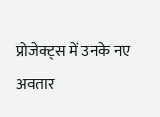प्रोजेक्ट्स में उनके नए अवतार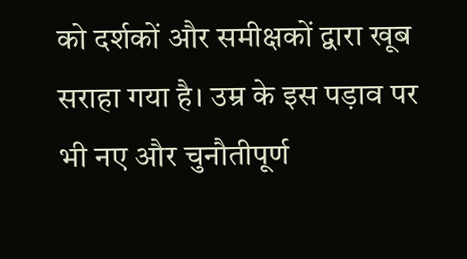को दर्शकों और समीक्षकों द्वारा खूब सराहा गया है। उम्र के इस पड़ाव पर भी नए और चुनौतीपूर्ण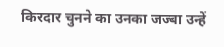किरदार चुनने का उनका जज्बा उन्हें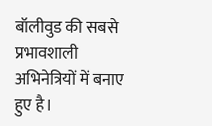बॉलीवुड की सबसे प्रभावशाली अभिनेत्रियों में बनाए हुए है।